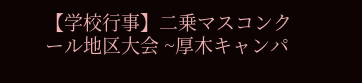【学校行事】二乗マスコンクール地区大会 ~厚木キャンパ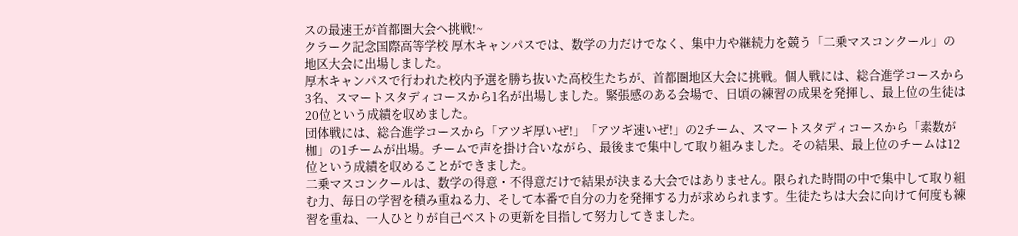スの最速王が首都圏大会へ挑戦!~
クラーク記念国際高等学校 厚木キャンパスでは、数学の力だけでなく、集中力や継続力を競う「二乗マスコンクール」の地区大会に出場しました。
厚木キャンパスで行われた校内予選を勝ち抜いた高校生たちが、首都圏地区大会に挑戦。個人戦には、総合進学コースから3名、スマートスタディコースから1名が出場しました。緊張感のある会場で、日頃の練習の成果を発揮し、最上位の生徒は20位という成績を収めました。
団体戦には、総合進学コースから「アツギ厚いぜ!」「アツギ速いぜ!」の2チーム、スマートスタディコースから「素数が枷」の1チームが出場。チームで声を掛け合いながら、最後まで集中して取り組みました。その結果、最上位のチームは12位という成績を収めることができました。
二乗マスコンクールは、数学の得意・不得意だけで結果が決まる大会ではありません。限られた時間の中で集中して取り組む力、毎日の学習を積み重ねる力、そして本番で自分の力を発揮する力が求められます。生徒たちは大会に向けて何度も練習を重ね、一人ひとりが自己ベストの更新を目指して努力してきました。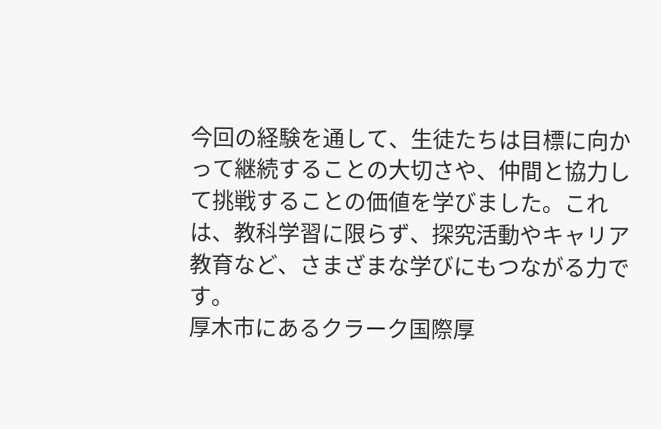今回の経験を通して、生徒たちは目標に向かって継続することの大切さや、仲間と協力して挑戦することの価値を学びました。これは、教科学習に限らず、探究活動やキャリア教育など、さまざまな学びにもつながる力です。
厚木市にあるクラーク国際厚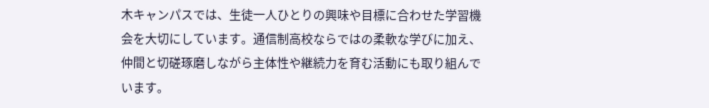木キャンパスでは、生徒一人ひとりの興味や目標に合わせた学習機会を大切にしています。通信制高校ならではの柔軟な学びに加え、仲間と切磋琢磨しながら主体性や継続力を育む活動にも取り組んでいます。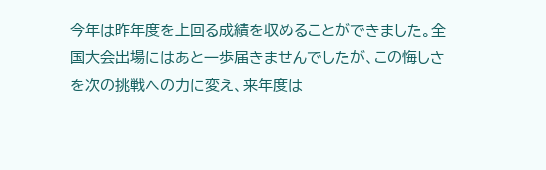今年は昨年度を上回る成績を収めることができました。全国大会出場にはあと一歩届きませんでしたが、この悔しさを次の挑戦への力に変え、来年度は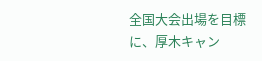全国大会出場を目標に、厚木キャン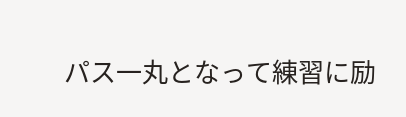パス一丸となって練習に励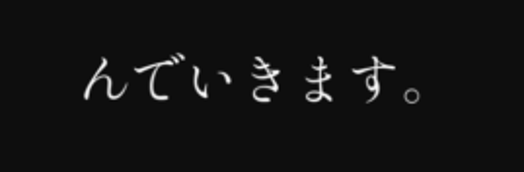んでいきます。